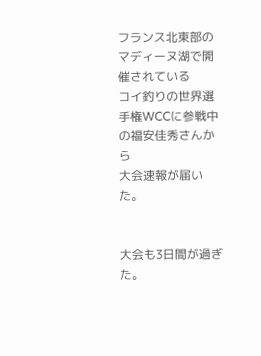フランス北東部のマディーヌ湖で開催されている
コイ釣りの世界選手権WCCに参戦中の福安佳秀さんから
大会速報が届いた。


大会も3日間が過ぎた。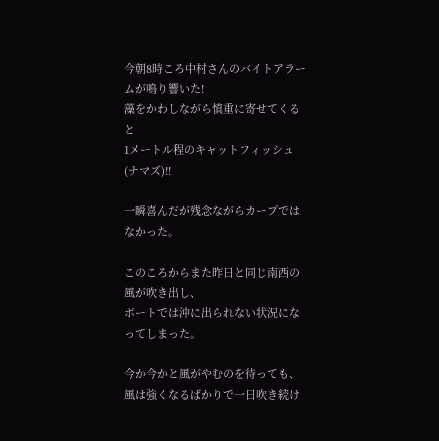今朝8時ころ中村さんのバイトアラームが鳴り響いた!
藻をかわしながら慎重に寄せてくると
1メートル程のキャットフィッシュ(ナマズ)!!

一瞬喜んだが残念ながらカープではなかった。

このころからまた昨日と同じ南西の風が吹き出し、
ボートでは沖に出られない状況になってしまった。

今か今かと風がやむのを待っても、
風は強くなるばかりで一日吹き続け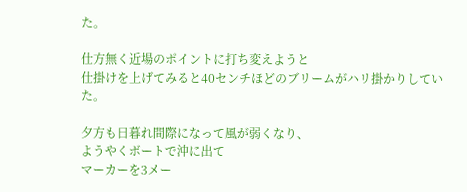た。

仕方無く近場のポイントに打ち変えようと
仕掛けを上げてみると40センチほどのブリームがハリ掛かりしていた。

夕方も日暮れ間際になって風が弱くなり、
ようやくボートで沖に出て
マーカーを3メー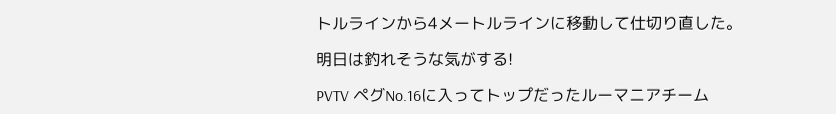トルラインから4メートルラインに移動して仕切り直した。

明日は釣れそうな気がする!

PVTV ペグNo.16に入ってトップだったルーマニアチーム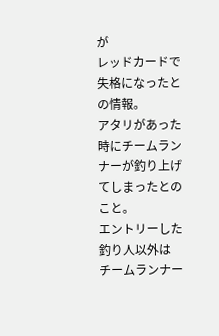が
レッドカードで失格になったとの情報。
アタリがあった時にチームランナーが釣り上げてしまったとのこと。
エントリーした釣り人以外は
チームランナー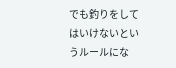でも釣りをしてはいけないというルールにな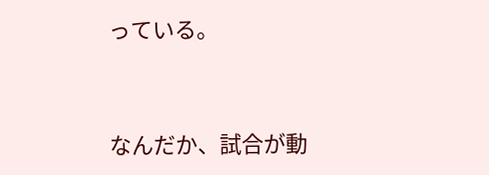っている。


なんだか、試合が動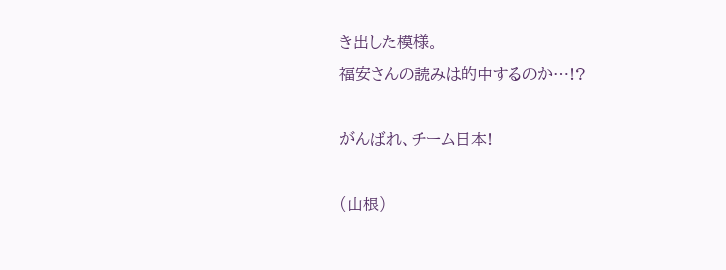き出した模様。
福安さんの読みは的中するのか…!?

がんばれ、チーム日本!

(山根)